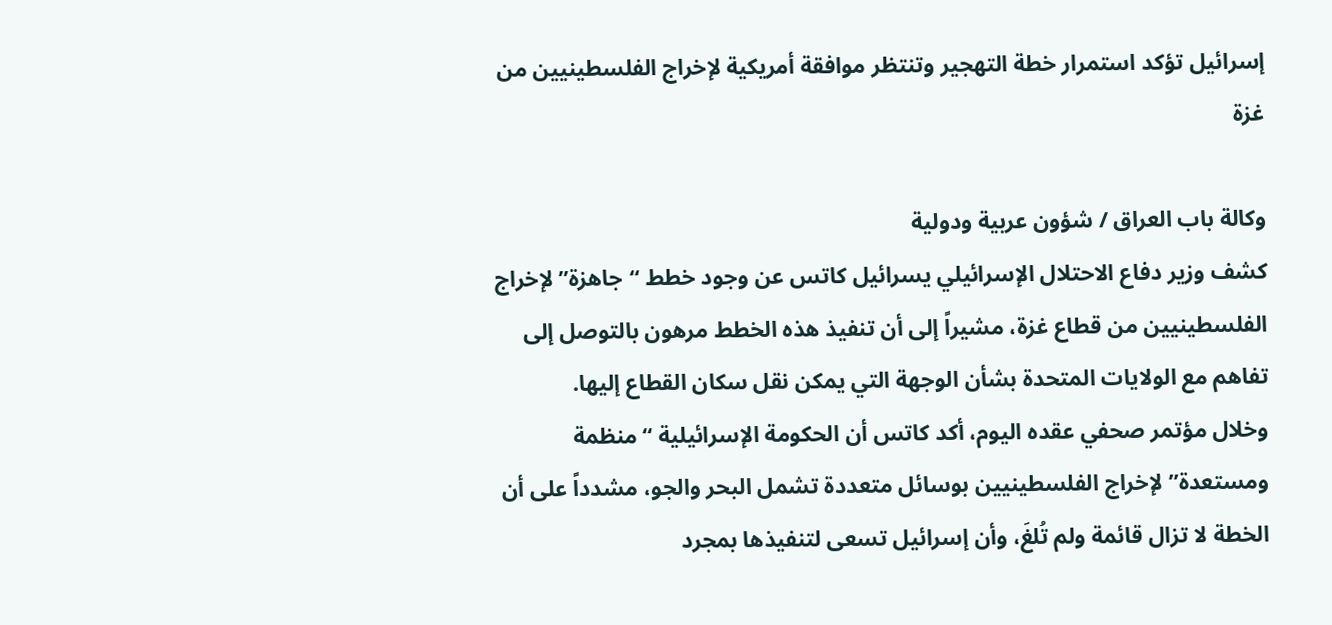إسرائيل تؤكد استمرار خطة التهجير وتنتظر موافقة أمريكية لإخراج الفلسطينيين من غزة

وكالة باب العراق / شؤون عربية ودولية
كشف وزير دفاع الاحتلال الإسرائيلي يسرائيل كاتس عن وجود خطط “جاهزة” لإخراج الفلسطينيين من قطاع غزة، مشيراً إلى أن تنفيذ هذه الخطط مرهون بالتوصل إلى تفاهم مع الولايات المتحدة بشأن الوجهة التي يمكن نقل سكان القطاع إليها.
وخلال مؤتمر صحفي عقده اليوم، أكد كاتس أن الحكومة الإسرائيلية “منظمة ومستعدة” لإخراج الفلسطينيين بوسائل متعددة تشمل البحر والجو، مشدداً على أن الخطة لا تزال قائمة ولم تُلغَ، وأن إسرائيل تسعى لتنفيذها بمجرد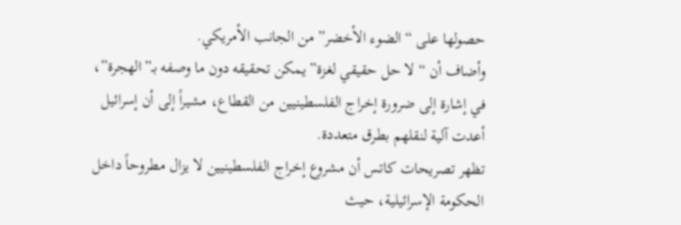حصولها على “الضوء الأخضر” من الجانب الأمريكي.
وأضاف أن “لا حل حقيقي لغزة” يمكن تحقيقه دون ما وصفه بـ”الهجرة”، في إشارة إلى ضرورة إخراج الفلسطينيين من القطاع، مشيراً إلى أن إسرائيل أعدت آلية لنقلهم بطرق متعددة.
تظهر تصريحات كاتس أن مشروع إخراج الفلسطينيين لا يزال مطروحاً داخل الحكومة الإسرائيلية، حيث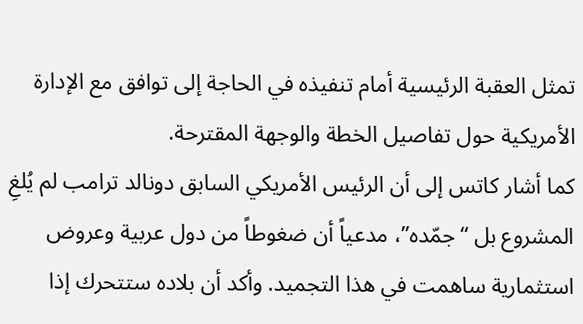تمثل العقبة الرئيسية أمام تنفيذه في الحاجة إلى توافق مع الإدارة الأمريكية حول تفاصيل الخطة والوجهة المقترحة.
كما أشار كاتس إلى أن الرئيس الأمريكي السابق دونالد ترامب لم يُلغِ المشروع بل “جمّده”، مدعياً أن ضغوطاً من دول عربية وعروض استثمارية ساهمت في هذا التجميد. وأكد أن بلاده ستتحرك إذا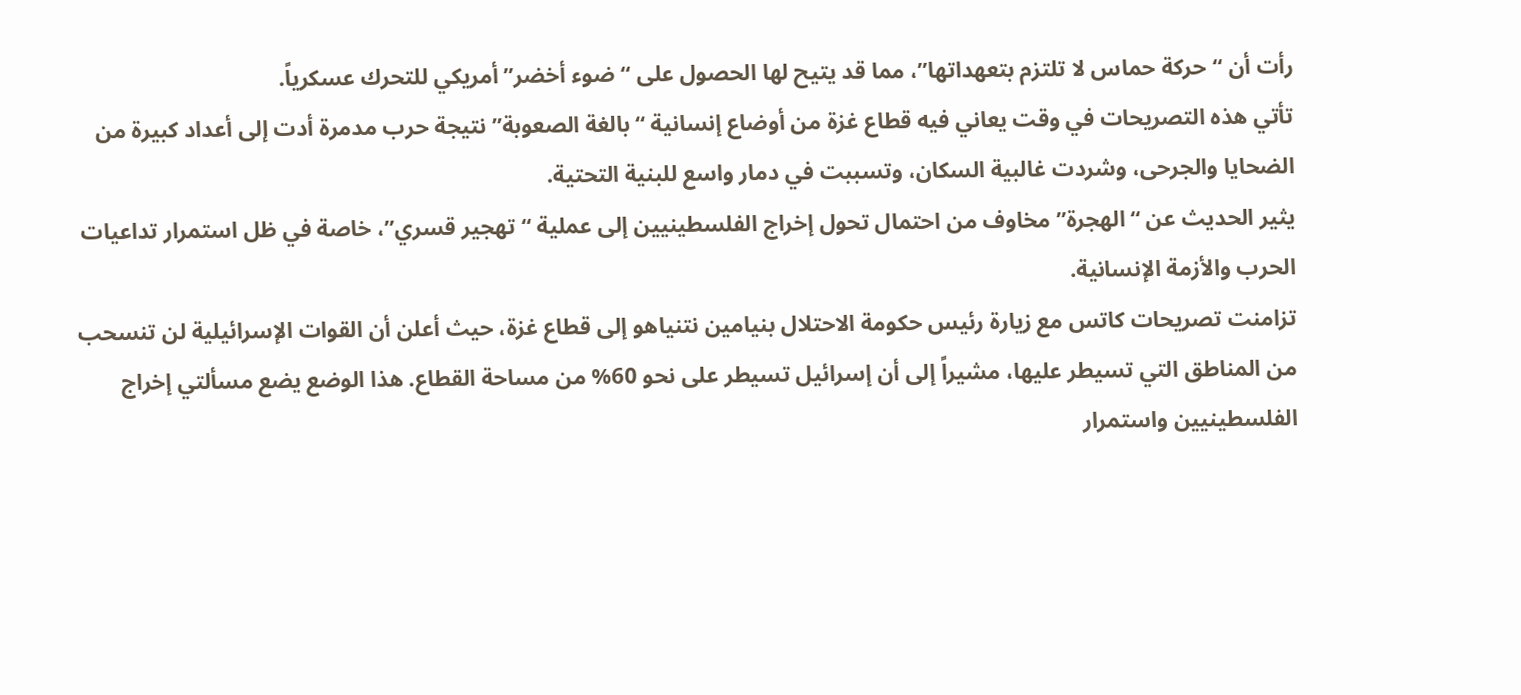رأت أن “حركة حماس لا تلتزم بتعهداتها”، مما قد يتيح لها الحصول على “ضوء أخضر” أمريكي للتحرك عسكرياً.
تأتي هذه التصريحات في وقت يعاني فيه قطاع غزة من أوضاع إنسانية “بالغة الصعوبة” نتيجة حرب مدمرة أدت إلى أعداد كبيرة من الضحايا والجرحى، وشردت غالبية السكان، وتسببت في دمار واسع للبنية التحتية.
يثير الحديث عن “الهجرة” مخاوف من احتمال تحول إخراج الفلسطينيين إلى عملية “تهجير قسري”، خاصة في ظل استمرار تداعيات الحرب والأزمة الإنسانية.
تزامنت تصريحات كاتس مع زيارة رئيس حكومة الاحتلال بنيامين نتنياهو إلى قطاع غزة، حيث أعلن أن القوات الإسرائيلية لن تنسحب من المناطق التي تسيطر عليها، مشيراً إلى أن إسرائيل تسيطر على نحو 60% من مساحة القطاع. هذا الوضع يضع مسألتي إخراج الفلسطينيين واستمرار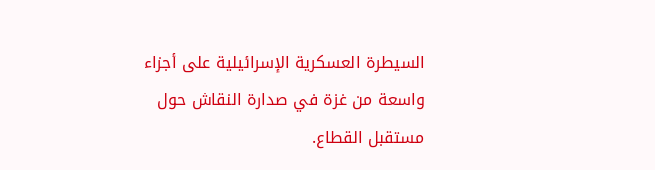السيطرة العسكرية الإسرائيلية على أجزاء واسعة من غزة في صدارة النقاش حول مستقبل القطاع.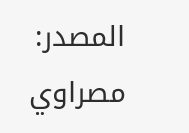المصدر: مصراوي